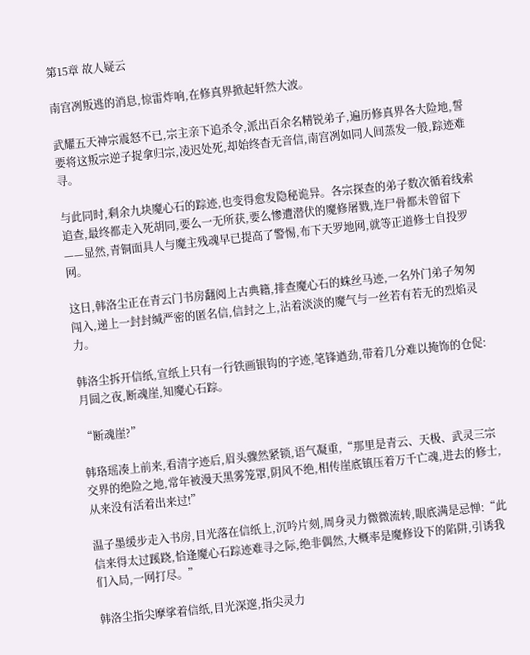第15章 故人疑云

南宫冽叛逃的消息,惊雷炸响,在修真界掀起轩然大波。

武耀五天神宗震怒不已,宗主亲下追杀令,派出百余名精锐弟子,遍历修真界各大险地,誓要将这叛宗逆子捉拿归宗,凌迟处死,却始终杳无音信,南宫冽如同人间蒸发一般,踪迹难寻。

与此同时,剩余九块魔心石的踪迹,也变得愈发隐秘诡异。各宗探查的弟子数次循着线索追查,最终都走入死胡同,要么一无所获,要么惨遭潜伏的魔修屠戮,连尸骨都未曾留下——显然,青铜面具人与魔主残魂早已提高了警惕,布下天罗地网,就等正道修士自投罗网。

这日,韩洛尘正在青云门书房翻阅上古典籍,排查魔心石的蛛丝马迹,一名外门弟子匆匆闯入,递上一封封缄严密的匿名信,信封之上,沾着淡淡的魔气与一丝若有若无的烈焰灵力。

韩洛尘拆开信纸,宣纸上只有一行铁画银钩的字迹,笔锋遒劲,带着几分难以掩饰的仓促:月圆之夜,断魂崖,知魔心石踪。

“断魂崖?”

韩珞瑶凑上前来,看清字迹后,眉头骤然紧锁,语气凝重,“那里是青云、天极、武灵三宗交界的绝险之地,常年被漫天黑雾笼罩,阴风不绝,相传崖底镇压着万千亡魂,进去的修士,从来没有活着出来过!”

温子墨缓步走入书房,目光落在信纸上,沉吟片刻,周身灵力微微流转,眼底满是忌惮:“此信来得太过蹊跷,恰逢魔心石踪迹难寻之际,绝非偶然,大概率是魔修设下的陷阱,引诱我们入局,一网打尽。”

韩洛尘指尖摩挲着信纸,目光深邃,指尖灵力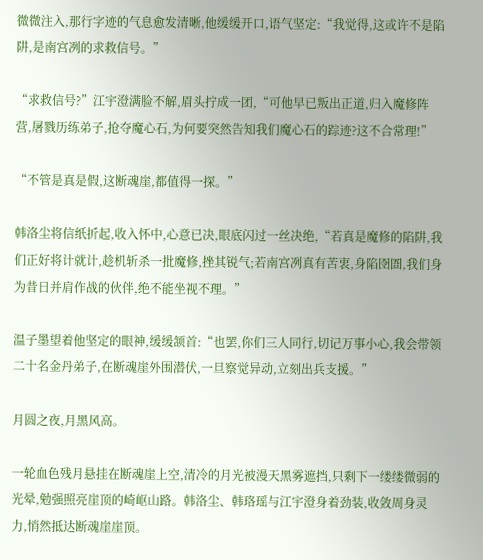微微注入,那行字迹的气息愈发清晰,他缓缓开口,语气坚定:“我觉得,这或许不是陷阱,是南宫冽的求救信号。”

“求救信号?”江宇澄满脸不解,眉头拧成一团,“可他早已叛出正道,归入魔修阵营,屠戮历练弟子,抢夺魔心石,为何要突然告知我们魔心石的踪迹?这不合常理!”

“不管是真是假,这断魂崖,都值得一探。”

韩洛尘将信纸折起,收入怀中,心意已决,眼底闪过一丝决绝,“若真是魔修的陷阱,我们正好将计就计,趁机斩杀一批魔修,挫其锐气;若南宫冽真有苦衷,身陷囹圄,我们身为昔日并肩作战的伙伴,绝不能坐视不理。”

温子墨望着他坚定的眼神,缓缓颔首:“也罢,你们三人同行,切记万事小心,我会带领二十名金丹弟子,在断魂崖外围潜伏,一旦察觉异动,立刻出兵支援。”

月圆之夜,月黑风高。

一轮血色残月悬挂在断魂崖上空,清冷的月光被漫天黑雾遮挡,只剩下一缕缕微弱的光晕,勉强照亮崖顶的崎岖山路。韩洛尘、韩珞瑶与江宇澄身着劲装,收敛周身灵力,悄然抵达断魂崖崖顶。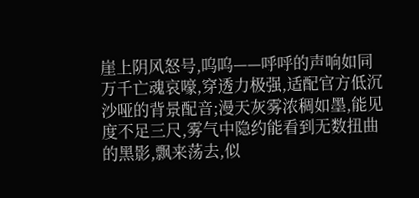崖上阴风怒号,呜呜——呼呼的声响如同万千亡魂哀嚎,穿透力极强,适配官方低沉沙哑的背景配音;漫天灰雾浓稠如墨,能见度不足三尺,雾气中隐约能看到无数扭曲的黑影,飘来荡去,似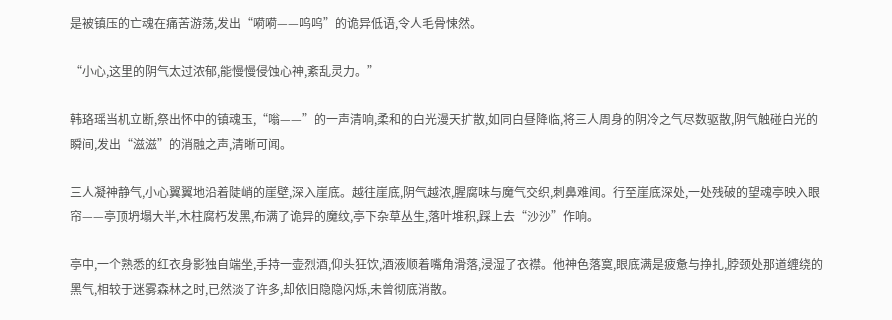是被镇压的亡魂在痛苦游荡,发出“嗬嗬——呜呜”的诡异低语,令人毛骨悚然。

“小心,这里的阴气太过浓郁,能慢慢侵蚀心神,紊乱灵力。”

韩珞瑶当机立断,祭出怀中的镇魂玉,“嗡——”的一声清响,柔和的白光漫天扩散,如同白昼降临,将三人周身的阴冷之气尽数驱散,阴气触碰白光的瞬间,发出“滋滋”的消融之声,清晰可闻。

三人凝神静气,小心翼翼地沿着陡峭的崖壁,深入崖底。越往崖底,阴气越浓,腥腐味与魔气交织,刺鼻难闻。行至崖底深处,一处残破的望魂亭映入眼帘——亭顶坍塌大半,木柱腐朽发黑,布满了诡异的魔纹,亭下杂草丛生,落叶堆积,踩上去“沙沙”作响。

亭中,一个熟悉的红衣身影独自端坐,手持一壶烈酒,仰头狂饮,酒液顺着嘴角滑落,浸湿了衣襟。他神色落寞,眼底满是疲惫与挣扎,脖颈处那道缠绕的黑气,相较于迷雾森林之时,已然淡了许多,却依旧隐隐闪烁,未曾彻底消散。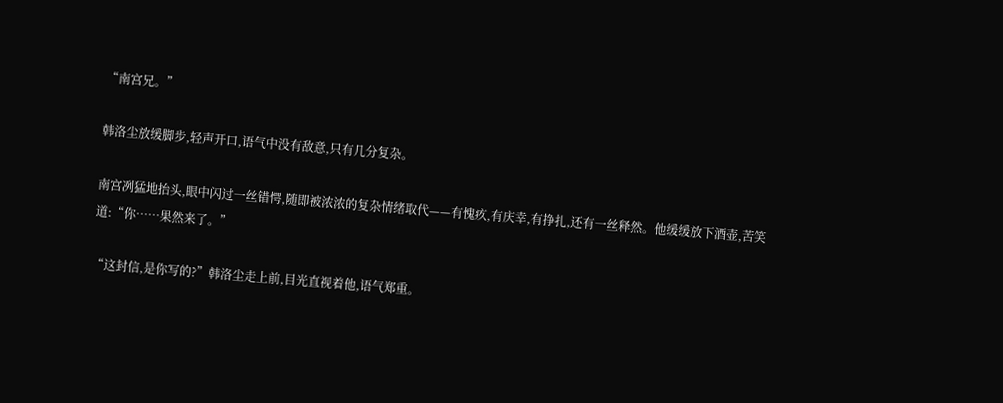“南宫兄。”

韩洛尘放缓脚步,轻声开口,语气中没有敌意,只有几分复杂。

南宫冽猛地抬头,眼中闪过一丝错愕,随即被浓浓的复杂情绪取代——有愧疚,有庆幸,有挣扎,还有一丝释然。他缓缓放下酒壶,苦笑道:“你……果然来了。”

“这封信,是你写的?”韩洛尘走上前,目光直视着他,语气郑重。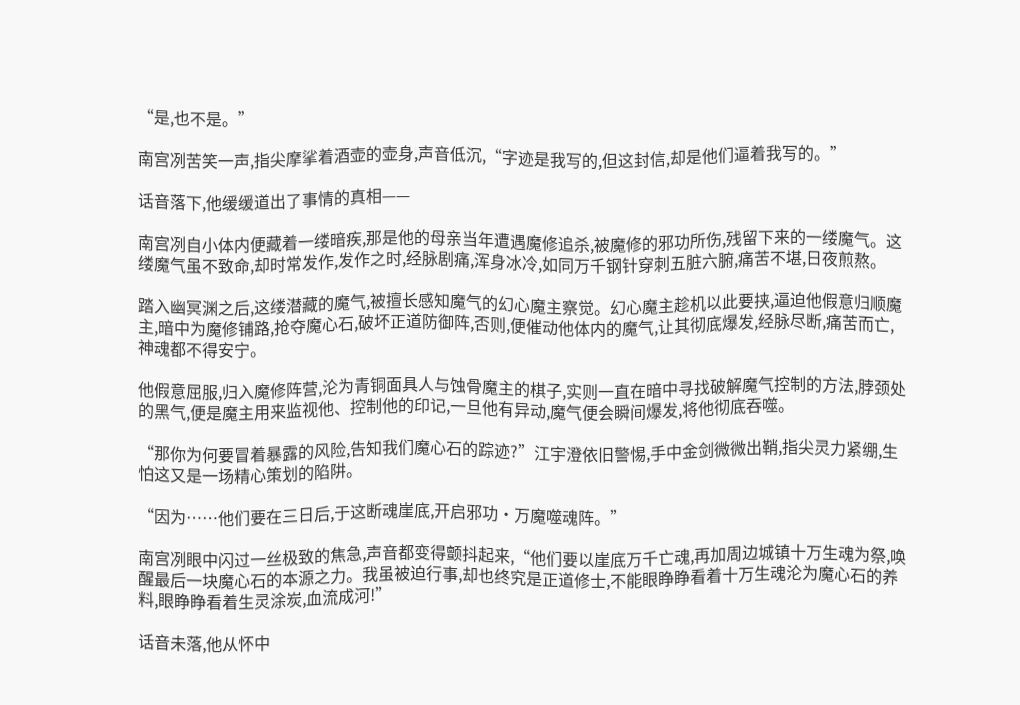“是,也不是。”

南宫冽苦笑一声,指尖摩挲着酒壶的壶身,声音低沉,“字迹是我写的,但这封信,却是他们逼着我写的。”

话音落下,他缓缓道出了事情的真相——

南宫冽自小体内便藏着一缕暗疾,那是他的母亲当年遭遇魔修追杀,被魔修的邪功所伤,残留下来的一缕魔气。这缕魔气虽不致命,却时常发作,发作之时,经脉剧痛,浑身冰冷,如同万千钢针穿刺五脏六腑,痛苦不堪,日夜煎熬。

踏入幽冥渊之后,这缕潜藏的魔气,被擅长感知魔气的幻心魔主察觉。幻心魔主趁机以此要挟,逼迫他假意归顺魔主,暗中为魔修铺路,抢夺魔心石,破坏正道防御阵,否则,便催动他体内的魔气,让其彻底爆发,经脉尽断,痛苦而亡,神魂都不得安宁。

他假意屈服,归入魔修阵营,沦为青铜面具人与蚀骨魔主的棋子,实则一直在暗中寻找破解魔气控制的方法,脖颈处的黑气,便是魔主用来监视他、控制他的印记,一旦他有异动,魔气便会瞬间爆发,将他彻底吞噬。

“那你为何要冒着暴露的风险,告知我们魔心石的踪迹?”江宇澄依旧警惕,手中金剑微微出鞘,指尖灵力紧绷,生怕这又是一场精心策划的陷阱。

“因为……他们要在三日后,于这断魂崖底,开启邪功·万魔噬魂阵。”

南宫冽眼中闪过一丝极致的焦急,声音都变得颤抖起来,“他们要以崖底万千亡魂,再加周边城镇十万生魂为祭,唤醒最后一块魔心石的本源之力。我虽被迫行事,却也终究是正道修士,不能眼睁睁看着十万生魂沦为魔心石的养料,眼睁睁看着生灵涂炭,血流成河!”

话音未落,他从怀中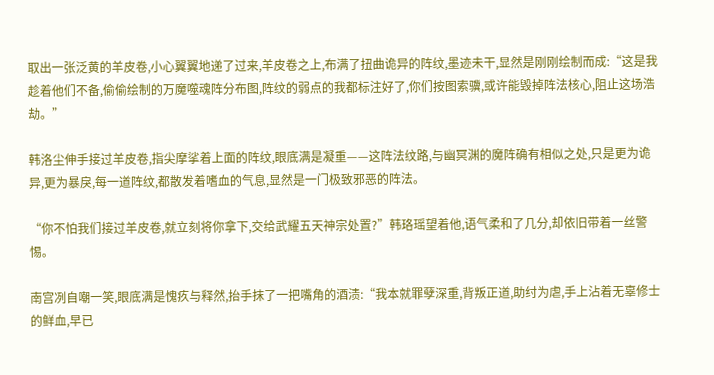取出一张泛黄的羊皮卷,小心翼翼地递了过来,羊皮卷之上,布满了扭曲诡异的阵纹,墨迹未干,显然是刚刚绘制而成:“这是我趁着他们不备,偷偷绘制的万魔噬魂阵分布图,阵纹的弱点的我都标注好了,你们按图索骥,或许能毁掉阵法核心,阻止这场浩劫。”

韩洛尘伸手接过羊皮卷,指尖摩挲着上面的阵纹,眼底满是凝重——这阵法纹路,与幽冥渊的魔阵确有相似之处,只是更为诡异,更为暴戾,每一道阵纹,都散发着嗜血的气息,显然是一门极致邪恶的阵法。

“你不怕我们接过羊皮卷,就立刻将你拿下,交给武耀五天神宗处置?”韩珞瑶望着他,语气柔和了几分,却依旧带着一丝警惕。

南宫冽自嘲一笑,眼底满是愧疚与释然,抬手抹了一把嘴角的酒渍:“我本就罪孽深重,背叛正道,助纣为虐,手上沾着无辜修士的鲜血,早已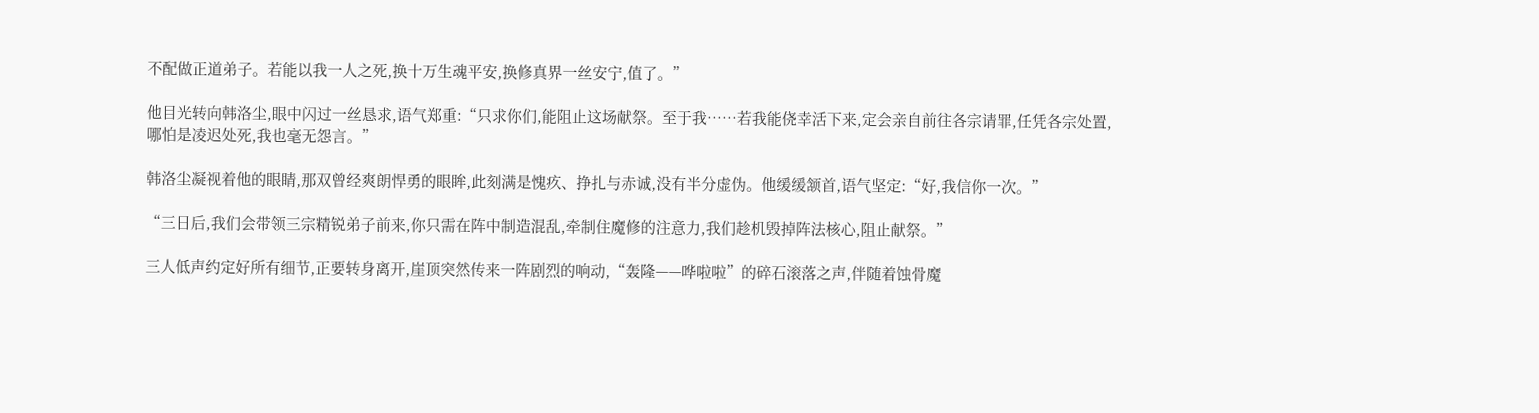不配做正道弟子。若能以我一人之死,换十万生魂平安,换修真界一丝安宁,值了。”

他目光转向韩洛尘,眼中闪过一丝恳求,语气郑重:“只求你们,能阻止这场献祭。至于我……若我能侥幸活下来,定会亲自前往各宗请罪,任凭各宗处置,哪怕是凌迟处死,我也毫无怨言。”

韩洛尘凝视着他的眼睛,那双曾经爽朗悍勇的眼眸,此刻满是愧疚、挣扎与赤诚,没有半分虚伪。他缓缓颔首,语气坚定:“好,我信你一次。”

“三日后,我们会带领三宗精锐弟子前来,你只需在阵中制造混乱,牵制住魔修的注意力,我们趁机毁掉阵法核心,阻止献祭。”

三人低声约定好所有细节,正要转身离开,崖顶突然传来一阵剧烈的响动,“轰隆——哗啦啦”的碎石滚落之声,伴随着蚀骨魔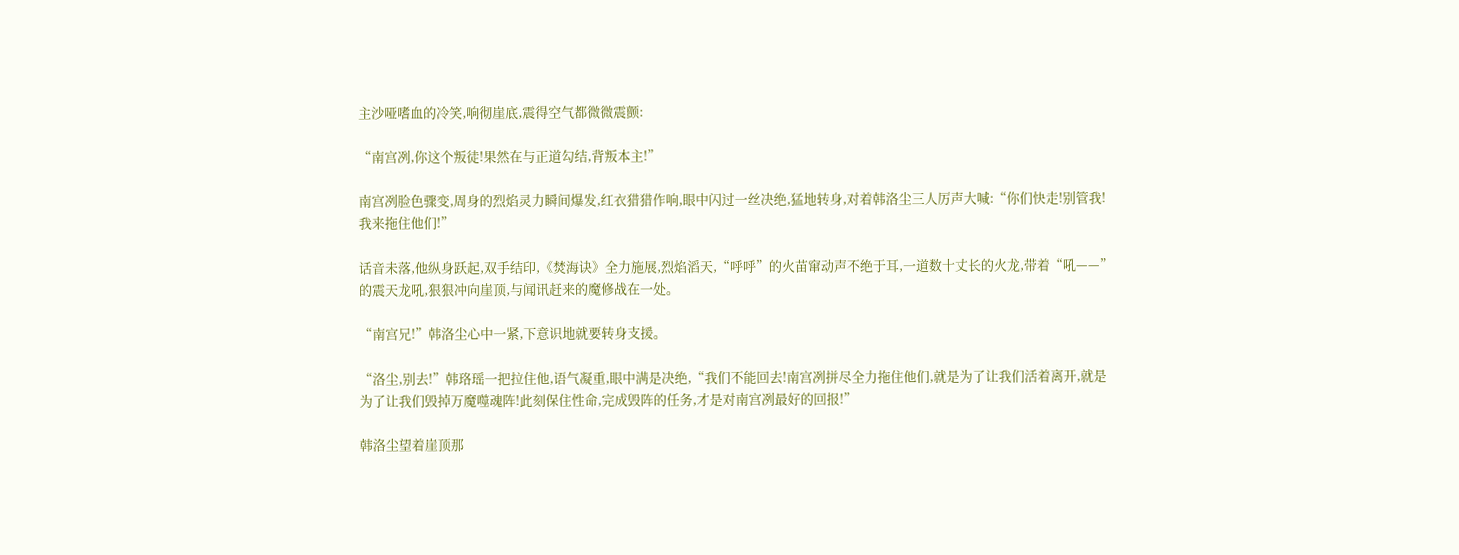主沙哑嗜血的冷笑,响彻崖底,震得空气都微微震颤:

“南宫冽,你这个叛徒!果然在与正道勾结,背叛本主!”

南宫冽脸色骤变,周身的烈焰灵力瞬间爆发,红衣猎猎作响,眼中闪过一丝决绝,猛地转身,对着韩洛尘三人厉声大喊:“你们快走!别管我!我来拖住他们!”

话音未落,他纵身跃起,双手结印,《焚海诀》全力施展,烈焰滔天,“呼呼”的火苗窜动声不绝于耳,一道数十丈长的火龙,带着“吼——”的震天龙吼,狠狠冲向崖顶,与闻讯赶来的魔修战在一处。

“南宫兄!”韩洛尘心中一紧,下意识地就要转身支援。

“洛尘,别去!”韩珞瑶一把拉住他,语气凝重,眼中满是决绝,“我们不能回去!南宫冽拼尽全力拖住他们,就是为了让我们活着离开,就是为了让我们毁掉万魔噬魂阵!此刻保住性命,完成毁阵的任务,才是对南宫冽最好的回报!”

韩洛尘望着崖顶那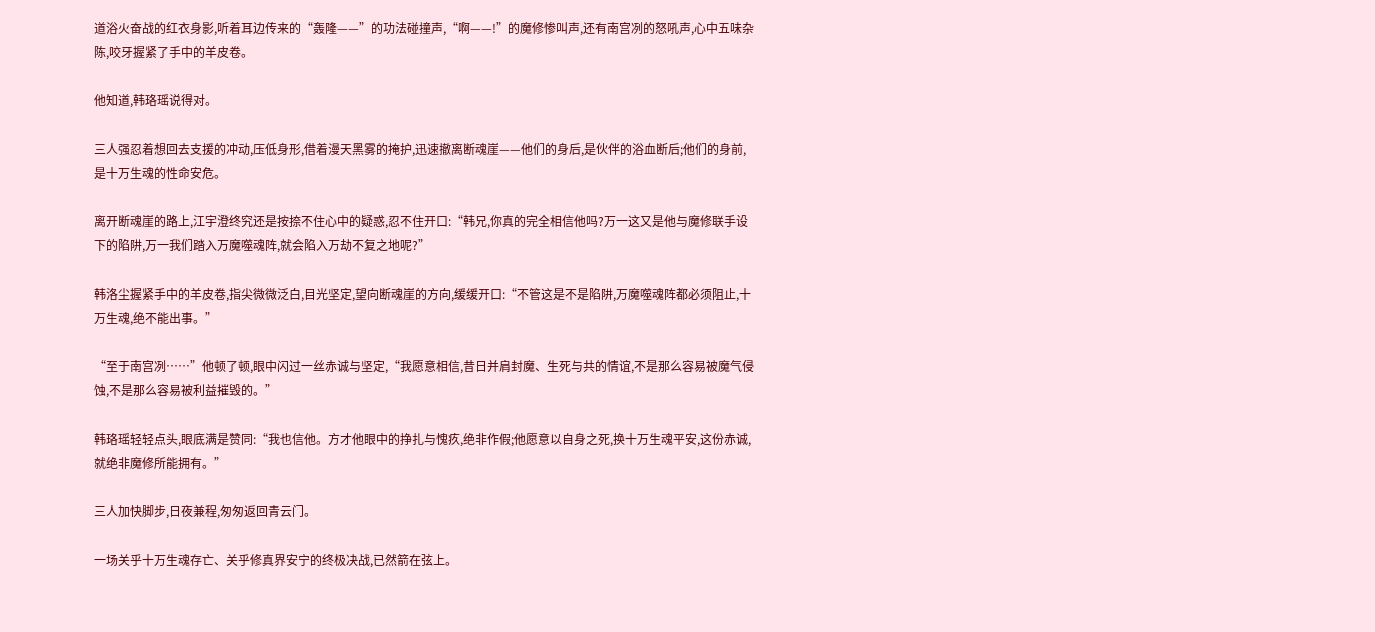道浴火奋战的红衣身影,听着耳边传来的“轰隆——”的功法碰撞声,“啊——!”的魔修惨叫声,还有南宫冽的怒吼声,心中五味杂陈,咬牙握紧了手中的羊皮卷。

他知道,韩珞瑶说得对。

三人强忍着想回去支援的冲动,压低身形,借着漫天黑雾的掩护,迅速撤离断魂崖——他们的身后,是伙伴的浴血断后;他们的身前,是十万生魂的性命安危。

离开断魂崖的路上,江宇澄终究还是按捺不住心中的疑惑,忍不住开口:“韩兄,你真的完全相信他吗?万一这又是他与魔修联手设下的陷阱,万一我们踏入万魔噬魂阵,就会陷入万劫不复之地呢?”

韩洛尘握紧手中的羊皮卷,指尖微微泛白,目光坚定,望向断魂崖的方向,缓缓开口:“不管这是不是陷阱,万魔噬魂阵都必须阻止,十万生魂,绝不能出事。”

“至于南宫冽……”他顿了顿,眼中闪过一丝赤诚与坚定,“我愿意相信,昔日并肩封魔、生死与共的情谊,不是那么容易被魔气侵蚀,不是那么容易被利益摧毁的。”

韩珞瑶轻轻点头,眼底满是赞同:“我也信他。方才他眼中的挣扎与愧疚,绝非作假;他愿意以自身之死,换十万生魂平安,这份赤诚,就绝非魔修所能拥有。”

三人加快脚步,日夜兼程,匆匆返回青云门。

一场关乎十万生魂存亡、关乎修真界安宁的终极决战,已然箭在弦上。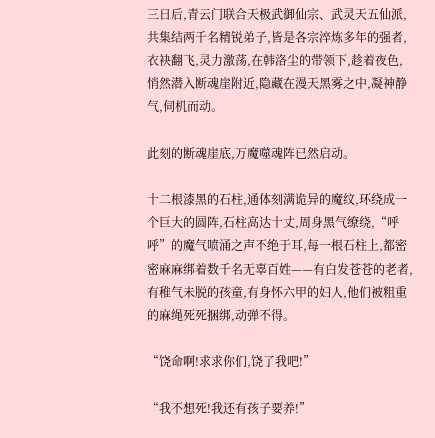三日后,青云门联合天极武御仙宗、武灵天五仙派,共集结两千名精锐弟子,皆是各宗淬炼多年的强者,衣袂翻飞,灵力激荡,在韩洛尘的带领下,趁着夜色,悄然潜入断魂崖附近,隐藏在漫天黑雾之中,凝神静气,伺机而动。

此刻的断魂崖底,万魔噬魂阵已然启动。

十二根漆黑的石柱,通体刻满诡异的魔纹,环绕成一个巨大的圆阵,石柱高达十丈,周身黑气缭绕,“呼呼”的魔气喷涌之声不绝于耳,每一根石柱上,都密密麻麻绑着数千名无辜百姓——有白发苍苍的老者,有稚气未脱的孩童,有身怀六甲的妇人,他们被粗重的麻绳死死捆绑,动弹不得。

“饶命啊!求求你们,饶了我吧!”

“我不想死!我还有孩子要养!”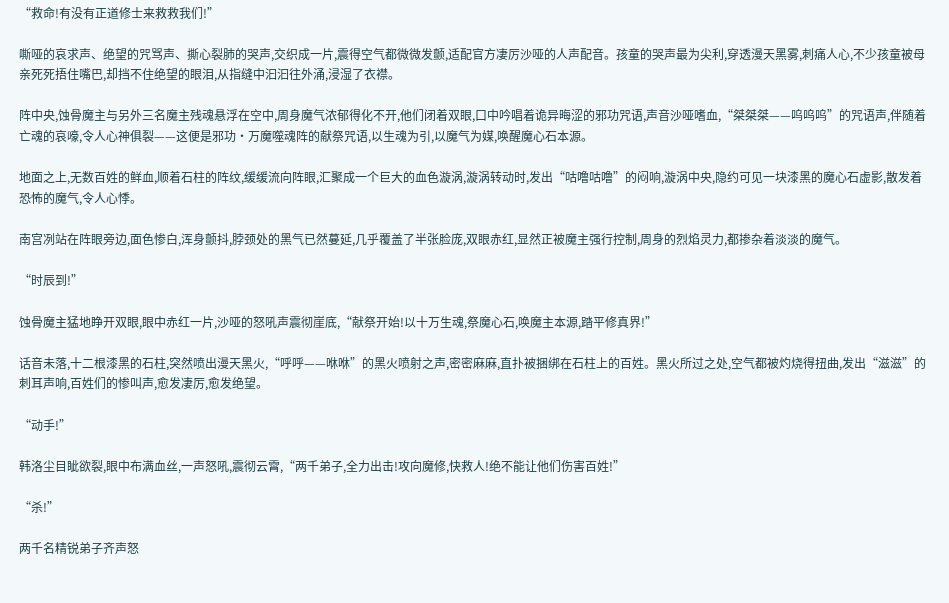“救命!有没有正道修士来救救我们!”

嘶哑的哀求声、绝望的咒骂声、撕心裂肺的哭声,交织成一片,震得空气都微微发颤,适配官方凄厉沙哑的人声配音。孩童的哭声最为尖利,穿透漫天黑雾,刺痛人心,不少孩童被母亲死死捂住嘴巴,却挡不住绝望的眼泪,从指缝中汩汩往外涌,浸湿了衣襟。

阵中央,蚀骨魔主与另外三名魔主残魂悬浮在空中,周身魔气浓郁得化不开,他们闭着双眼,口中吟唱着诡异晦涩的邪功咒语,声音沙哑嗜血,“桀桀桀——呜呜呜”的咒语声,伴随着亡魂的哀嚎,令人心神俱裂——这便是邪功·万魔噬魂阵的献祭咒语,以生魂为引,以魔气为媒,唤醒魔心石本源。

地面之上,无数百姓的鲜血,顺着石柱的阵纹,缓缓流向阵眼,汇聚成一个巨大的血色漩涡,漩涡转动时,发出“咕噜咕噜”的闷响,漩涡中央,隐约可见一块漆黑的魔心石虚影,散发着恐怖的魔气,令人心悸。

南宫冽站在阵眼旁边,面色惨白,浑身颤抖,脖颈处的黑气已然蔓延,几乎覆盖了半张脸庞,双眼赤红,显然正被魔主强行控制,周身的烈焰灵力,都掺杂着淡淡的魔气。

“时辰到!”

蚀骨魔主猛地睁开双眼,眼中赤红一片,沙哑的怒吼声震彻崖底,“献祭开始!以十万生魂,祭魔心石,唤魔主本源,踏平修真界!”

话音未落,十二根漆黑的石柱,突然喷出漫天黑火,“呼呼——咻咻”的黑火喷射之声,密密麻麻,直扑被捆绑在石柱上的百姓。黑火所过之处,空气都被灼烧得扭曲,发出“滋滋”的刺耳声响,百姓们的惨叫声,愈发凄厉,愈发绝望。

“动手!”

韩洛尘目眦欲裂,眼中布满血丝,一声怒吼,震彻云霄,“两千弟子,全力出击!攻向魔修,快救人!绝不能让他们伤害百姓!”

“杀!”

两千名精锐弟子齐声怒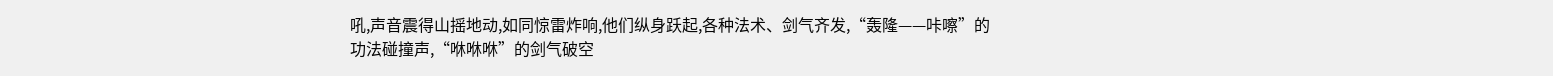吼,声音震得山摇地动,如同惊雷炸响,他们纵身跃起,各种法术、剑气齐发,“轰隆——咔嚓”的功法碰撞声,“咻咻咻”的剑气破空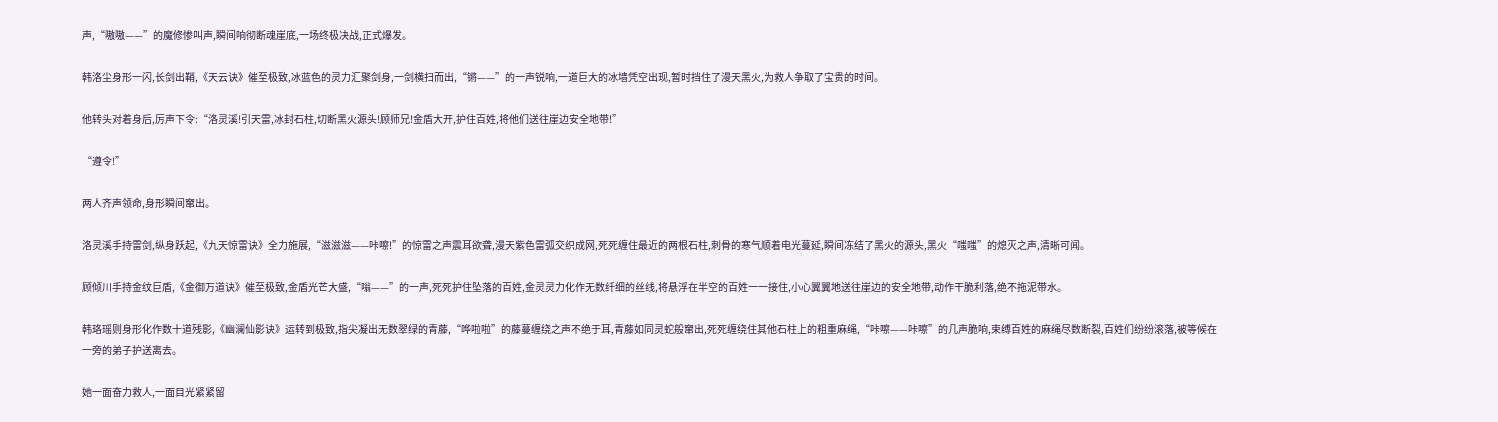声,“嗷嗷——”的魔修惨叫声,瞬间响彻断魂崖底,一场终极决战,正式爆发。

韩洛尘身形一闪,长剑出鞘,《天云诀》催至极致,冰蓝色的灵力汇聚剑身,一剑横扫而出,“锵——”的一声锐响,一道巨大的冰墙凭空出现,暂时挡住了漫天黑火,为救人争取了宝贵的时间。

他转头对着身后,厉声下令:“洛灵溪!引天雷,冰封石柱,切断黑火源头!顾师兄!金盾大开,护住百姓,将他们送往崖边安全地带!”

“遵令!”

两人齐声领命,身形瞬间窜出。

洛灵溪手持雷剑,纵身跃起,《九天惊雷诀》全力施展,“滋滋滋——咔嚓!”的惊雷之声震耳欲聋,漫天紫色雷弧交织成网,死死缠住最近的两根石柱,刺骨的寒气顺着电光蔓延,瞬间冻结了黑火的源头,黑火“嗤嗤”的熄灭之声,清晰可闻。

顾倾川手持金纹巨盾,《金御万道诀》催至极致,金盾光芒大盛,“嗡——”的一声,死死护住坠落的百姓,金灵灵力化作无数纤细的丝线,将悬浮在半空的百姓一一接住,小心翼翼地送往崖边的安全地带,动作干脆利落,绝不拖泥带水。

韩珞瑶则身形化作数十道残影,《幽澜仙影诀》运转到极致,指尖凝出无数翠绿的青藤,“哗啦啦”的藤蔓缠绕之声不绝于耳,青藤如同灵蛇般窜出,死死缠绕住其他石柱上的粗重麻绳,“咔嚓——咔嚓”的几声脆响,束缚百姓的麻绳尽数断裂,百姓们纷纷滚落,被等候在一旁的弟子护送离去。

她一面奋力救人,一面目光紧紧留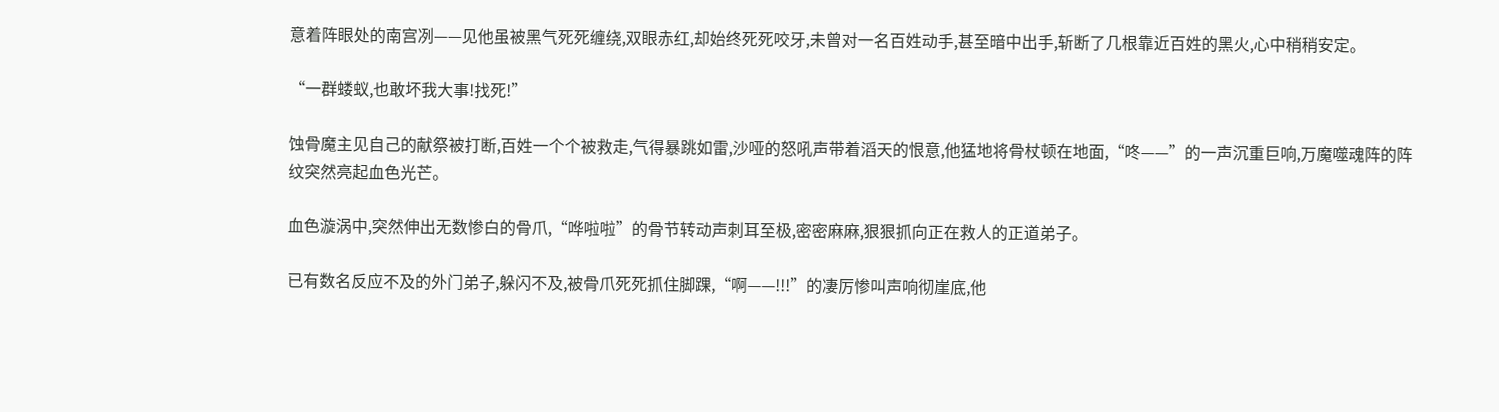意着阵眼处的南宫冽——见他虽被黑气死死缠绕,双眼赤红,却始终死死咬牙,未曾对一名百姓动手,甚至暗中出手,斩断了几根靠近百姓的黑火,心中稍稍安定。

“一群蝼蚁,也敢坏我大事!找死!”

蚀骨魔主见自己的献祭被打断,百姓一个个被救走,气得暴跳如雷,沙哑的怒吼声带着滔天的恨意,他猛地将骨杖顿在地面,“咚——”的一声沉重巨响,万魔噬魂阵的阵纹突然亮起血色光芒。

血色漩涡中,突然伸出无数惨白的骨爪,“哗啦啦”的骨节转动声刺耳至极,密密麻麻,狠狠抓向正在救人的正道弟子。

已有数名反应不及的外门弟子,躲闪不及,被骨爪死死抓住脚踝,“啊——!!!”的凄厉惨叫声响彻崖底,他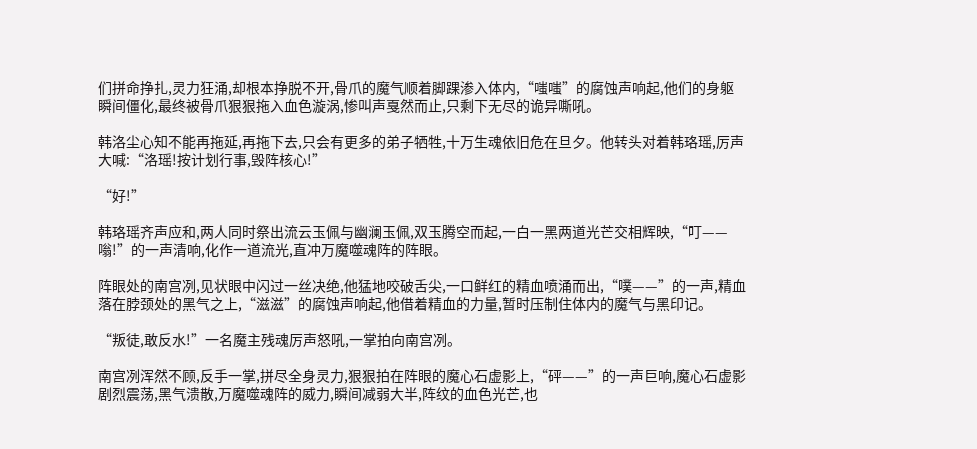们拼命挣扎,灵力狂涌,却根本挣脱不开,骨爪的魔气顺着脚踝渗入体内,“嗤嗤”的腐蚀声响起,他们的身躯瞬间僵化,最终被骨爪狠狠拖入血色漩涡,惨叫声戛然而止,只剩下无尽的诡异嘶吼。

韩洛尘心知不能再拖延,再拖下去,只会有更多的弟子牺牲,十万生魂依旧危在旦夕。他转头对着韩珞瑶,厉声大喊:“洛瑶!按计划行事,毁阵核心!”

“好!”

韩珞瑶齐声应和,两人同时祭出流云玉佩与幽澜玉佩,双玉腾空而起,一白一黑两道光芒交相辉映,“叮——嗡!”的一声清响,化作一道流光,直冲万魔噬魂阵的阵眼。

阵眼处的南宫冽,见状眼中闪过一丝决绝,他猛地咬破舌尖,一口鲜红的精血喷涌而出,“噗——”的一声,精血落在脖颈处的黑气之上,“滋滋”的腐蚀声响起,他借着精血的力量,暂时压制住体内的魔气与黑印记。

“叛徒,敢反水!”一名魔主残魂厉声怒吼,一掌拍向南宫冽。

南宫冽浑然不顾,反手一掌,拼尽全身灵力,狠狠拍在阵眼的魔心石虚影上,“砰——”的一声巨响,魔心石虚影剧烈震荡,黑气溃散,万魔噬魂阵的威力,瞬间减弱大半,阵纹的血色光芒,也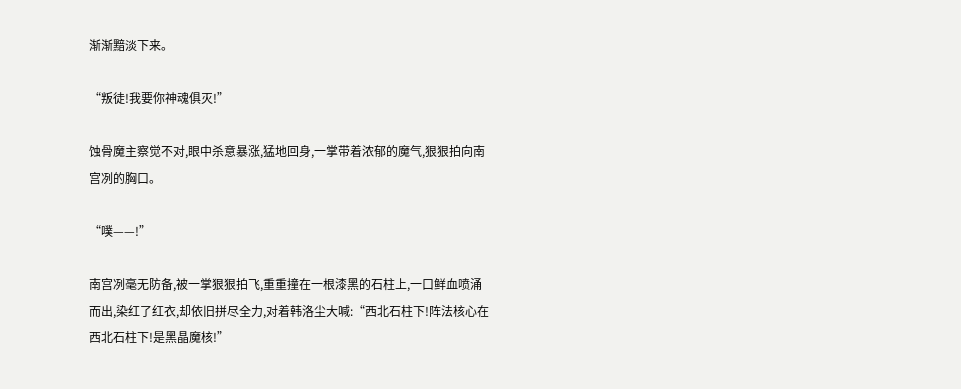渐渐黯淡下来。

“叛徒!我要你神魂俱灭!”

蚀骨魔主察觉不对,眼中杀意暴涨,猛地回身,一掌带着浓郁的魔气,狠狠拍向南宫冽的胸口。

“噗——!”

南宫冽毫无防备,被一掌狠狠拍飞,重重撞在一根漆黑的石柱上,一口鲜血喷涌而出,染红了红衣,却依旧拼尽全力,对着韩洛尘大喊:“西北石柱下!阵法核心在西北石柱下!是黑晶魔核!”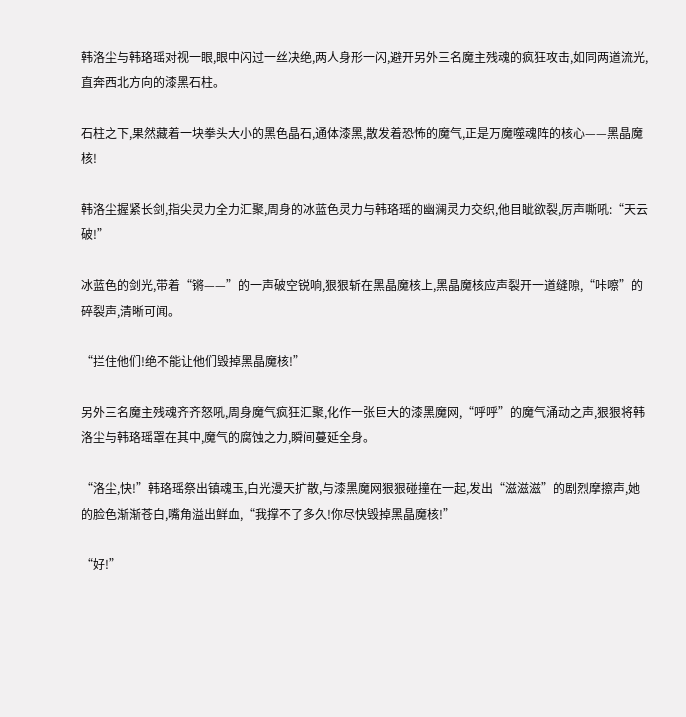韩洛尘与韩珞瑶对视一眼,眼中闪过一丝决绝,两人身形一闪,避开另外三名魔主残魂的疯狂攻击,如同两道流光,直奔西北方向的漆黑石柱。

石柱之下,果然藏着一块拳头大小的黑色晶石,通体漆黑,散发着恐怖的魔气,正是万魔噬魂阵的核心——黑晶魔核!

韩洛尘握紧长剑,指尖灵力全力汇聚,周身的冰蓝色灵力与韩珞瑶的幽澜灵力交织,他目眦欲裂,厉声嘶吼:“天云破!”

冰蓝色的剑光,带着“锵——”的一声破空锐响,狠狠斩在黑晶魔核上,黑晶魔核应声裂开一道缝隙,“咔嚓”的碎裂声,清晰可闻。

“拦住他们!绝不能让他们毁掉黑晶魔核!”

另外三名魔主残魂齐齐怒吼,周身魔气疯狂汇聚,化作一张巨大的漆黑魔网,“呼呼”的魔气涌动之声,狠狠将韩洛尘与韩珞瑶罩在其中,魔气的腐蚀之力,瞬间蔓延全身。

“洛尘,快!”韩珞瑶祭出镇魂玉,白光漫天扩散,与漆黑魔网狠狠碰撞在一起,发出“滋滋滋”的剧烈摩擦声,她的脸色渐渐苍白,嘴角溢出鲜血,“我撑不了多久!你尽快毁掉黑晶魔核!”

“好!”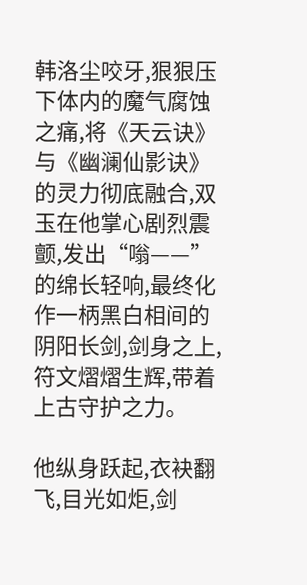韩洛尘咬牙,狠狠压下体内的魔气腐蚀之痛,将《天云诀》与《幽澜仙影诀》的灵力彻底融合,双玉在他掌心剧烈震颤,发出“嗡——”的绵长轻响,最终化作一柄黑白相间的阴阳长剑,剑身之上,符文熠熠生辉,带着上古守护之力。

他纵身跃起,衣袂翻飞,目光如炬,剑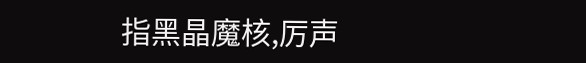指黑晶魔核,厉声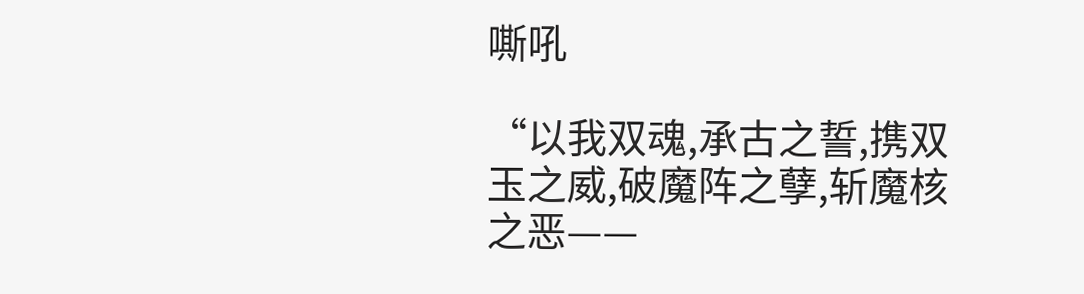嘶吼

“以我双魂,承古之誓,携双玉之威,破魔阵之孽,斩魔核之恶——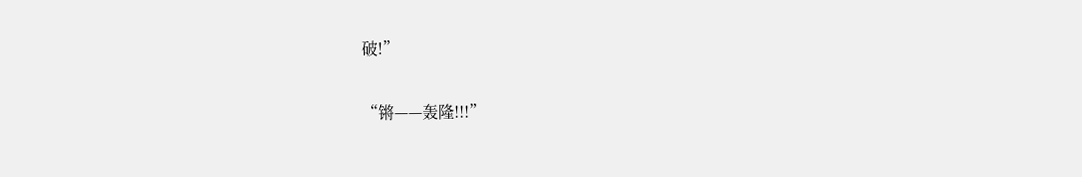破!”

“锵——轰隆!!!”